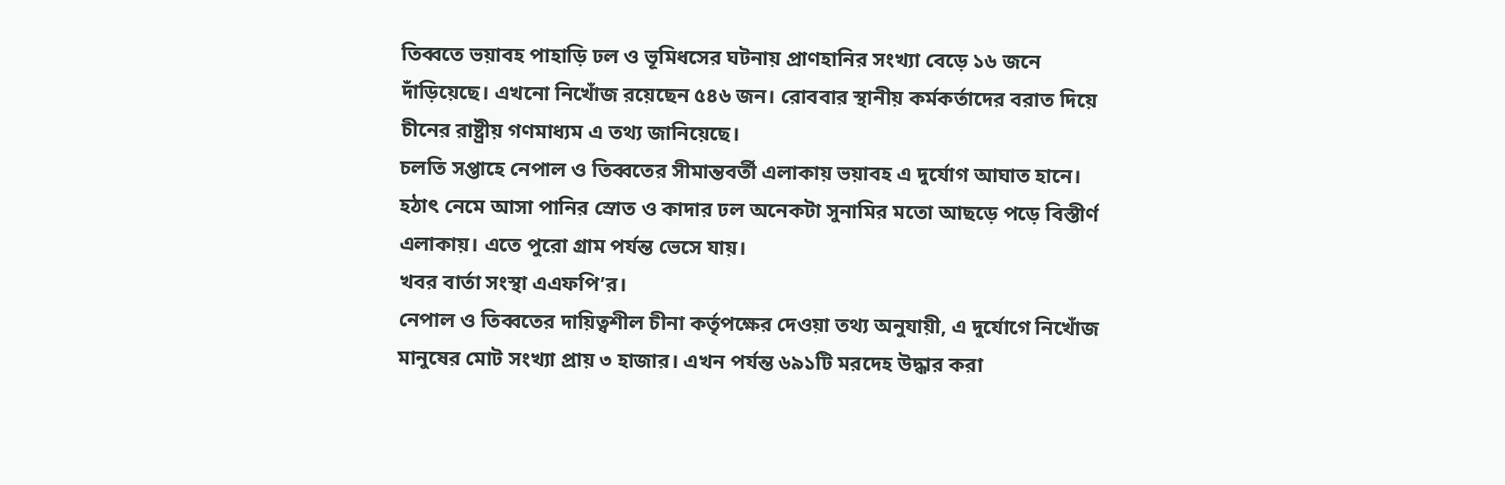তিব্বতে ভয়াবহ পাহাড়ি ঢল ও ভূমিধসের ঘটনায় প্রাণহানির সংখ্যা বেড়ে ১৬ জনে দাঁড়িয়েছে। এখনো নিখোঁজ রয়েছেন ৫৪৬ জন। রোববার স্থানীয় কর্মকর্তাদের বরাত দিয়ে চীনের রাষ্ট্রীয় গণমাধ্যম এ তথ্য জানিয়েছে।
চলতি সপ্তাহে নেপাল ও তিব্বতের সীমান্তবর্তী এলাকায় ভয়াবহ এ দুর্যোগ আঘাত হানে। হঠাৎ নেমে আসা পানির স্রোত ও কাদার ঢল অনেকটা সুনামির মতো আছড়ে পড়ে বিস্তীর্ণ এলাকায়। এতে পুরো গ্রাম পর্যন্ত ভেসে যায়।
খবর বার্তা সংস্থা এএফপি’র।
নেপাল ও তিব্বতের দায়িত্বশীল চীনা কর্তৃপক্ষের দেওয়া তথ্য অনুযায়ী, এ দুর্যোগে নিখোঁজ মানুষের মোট সংখ্যা প্রায় ৩ হাজার। এখন পর্যন্ত ৬৯১টি মরদেহ উদ্ধার করা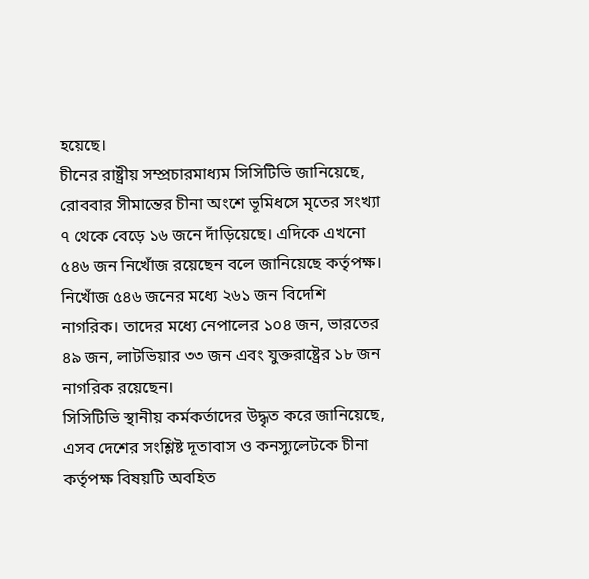হয়েছে।
চীনের রাষ্ট্রীয় সম্প্রচারমাধ্যম সিসিটিভি জানিয়েছে, রোববার সীমান্তের চীনা অংশে ভূমিধসে মৃতের সংখ্যা ৭ থেকে বেড়ে ১৬ জনে দাঁড়িয়েছে। এদিকে এখনো ৫৪৬ জন নিখোঁজ রয়েছেন বলে জানিয়েছে কর্তৃপক্ষ।
নিখোঁজ ৫৪৬ জনের মধ্যে ২৬১ জন বিদেশি নাগরিক। তাদের মধ্যে নেপালের ১০৪ জন, ভারতের ৪৯ জন, লাটভিয়ার ৩৩ জন এবং যুক্তরাষ্ট্রের ১৮ জন নাগরিক রয়েছেন।
সিসিটিভি স্থানীয় কর্মকর্তাদের উদ্ধৃত করে জানিয়েছে, এসব দেশের সংশ্লিষ্ট দূতাবাস ও কনস্যুলেটকে চীনা কর্তৃপক্ষ বিষয়টি অবহিত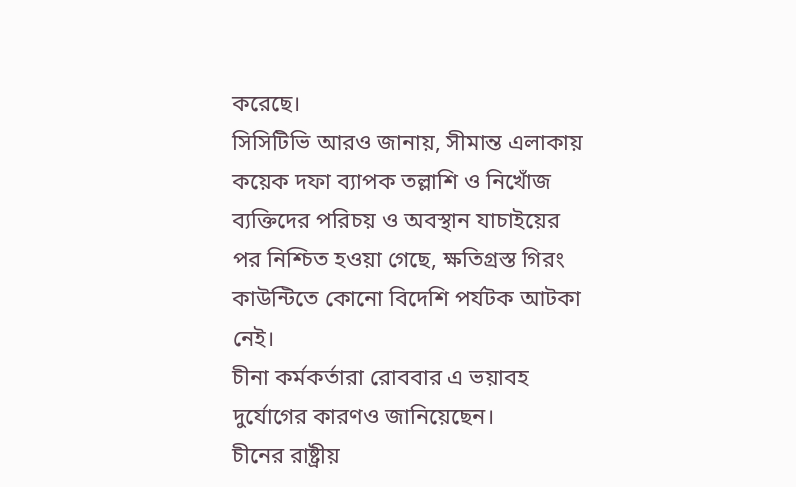করেছে।
সিসিটিভি আরও জানায়, সীমান্ত এলাকায় কয়েক দফা ব্যাপক তল্লাশি ও নিখোঁজ ব্যক্তিদের পরিচয় ও অবস্থান যাচাইয়ের পর নিশ্চিত হওয়া গেছে, ক্ষতিগ্রস্ত গিরং কাউন্টিতে কোনো বিদেশি পর্যটক আটকা নেই।
চীনা কর্মকর্তারা রোববার এ ভয়াবহ দুর্যোগের কারণও জানিয়েছেন।
চীনের রাষ্ট্রীয়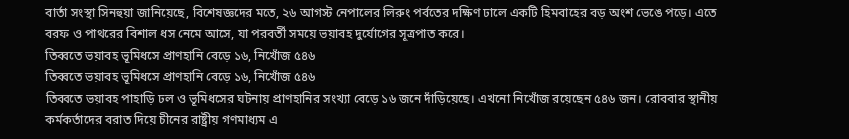বার্তা সংস্থা সিনহুয়া জানিয়েছে, বিশেষজ্ঞদের মতে, ২৬ আগস্ট নেপালের লিরুং পর্বতের দক্ষিণ ঢালে একটি হিমবাহের বড় অংশ ভেঙে পড়ে। এতে বরফ ও পাথরের বিশাল ধস নেমে আসে, যা পরবর্তী সময়ে ভয়াবহ দুর্যোগের সূত্রপাত করে।
তিব্বতে ভয়াবহ ভূমিধসে প্রাণহানি বেড়ে ১৬, নিখোঁজ ৫৪৬
তিব্বতে ভয়াবহ ভূমিধসে প্রাণহানি বেড়ে ১৬, নিখোঁজ ৫৪৬
তিব্বতে ভয়াবহ পাহাড়ি ঢল ও ভূমিধসের ঘটনায় প্রাণহানির সংখ্যা বেড়ে ১৬ জনে দাঁড়িয়েছে। এখনো নিখোঁজ রয়েছেন ৫৪৬ জন। রোববার স্থানীয় কর্মকর্তাদের বরাত দিয়ে চীনের রাষ্ট্রীয় গণমাধ্যম এ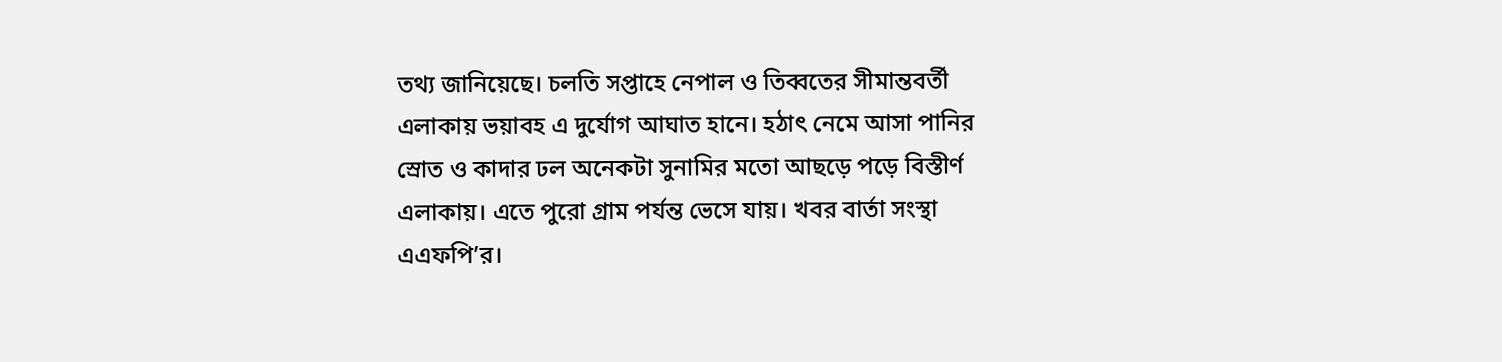তথ্য জানিয়েছে। চলতি সপ্তাহে নেপাল ও তিব্বতের সীমান্তবর্তী এলাকায় ভয়াবহ এ দুর্যোগ আঘাত হানে। হঠাৎ নেমে আসা পানির স্রোত ও কাদার ঢল অনেকটা সুনামির মতো আছড়ে পড়ে বিস্তীর্ণ এলাকায়। এতে পুরো গ্রাম পর্যন্ত ভেসে যায়। খবর বার্তা সংস্থা এএফপি’র।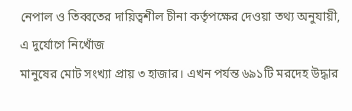নেপাল ও তিব্বতের দায়িত্বশীল চীনা কর্তৃপক্ষের দেওয়া তথ্য অনুযায়ী, এ দুর্যোগে নিখোঁজ
মানুষের মোট সংখ্যা প্রায় ৩ হাজার। এখন পর্যন্ত ৬৯১টি মরদেহ উদ্ধার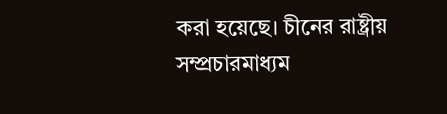করা হয়েছে। চীনের রাষ্ট্রীয় সম্প্রচারমাধ্যম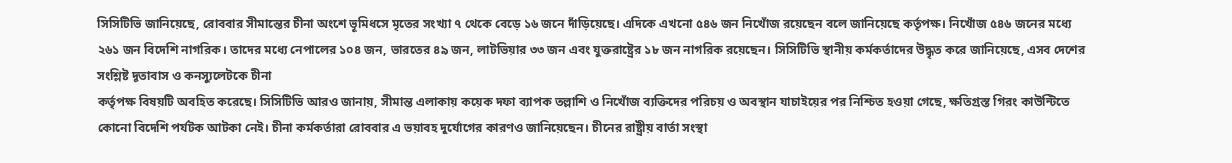সিসিটিভি জানিয়েছে, রোববার সীমান্তের চীনা অংশে ভূমিধসে মৃতের সংখ্যা ৭ থেকে বেড়ে ১৬ জনে দাঁড়িয়েছে। এদিকে এখনো ৫৪৬ জন নিখোঁজ রয়েছেন বলে জানিয়েছে কর্তৃপক্ষ। নিখোঁজ ৫৪৬ জনের মধ্যে ২৬১ জন বিদেশি নাগরিক। তাদের মধ্যে নেপালের ১০৪ জন, ভারতের ৪৯ জন, লাটভিয়ার ৩৩ জন এবং যুক্তরাষ্ট্রের ১৮ জন নাগরিক রয়েছেন। সিসিটিভি স্থানীয় কর্মকর্তাদের উদ্ধৃত করে জানিয়েছে, এসব দেশের সংশ্লিষ্ট দূতাবাস ও কনস্যুলেটকে চীনা
কর্তৃপক্ষ বিষয়টি অবহিত করেছে। সিসিটিভি আরও জানায়, সীমান্ত এলাকায় কয়েক দফা ব্যাপক তল্লাশি ও নিখোঁজ ব্যক্তিদের পরিচয় ও অবস্থান যাচাইয়ের পর নিশ্চিত হওয়া গেছে, ক্ষতিগ্রস্ত গিরং কাউন্টিতে কোনো বিদেশি পর্যটক আটকা নেই। চীনা কর্মকর্তারা রোববার এ ভয়াবহ দুর্যোগের কারণও জানিয়েছেন। চীনের রাষ্ট্রীয় বার্তা সংস্থা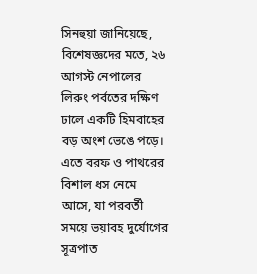সিনহুয়া জানিয়েছে, বিশেষজ্ঞদের মতে, ২৬ আগস্ট নেপালের লিরুং পর্বতের দক্ষিণ ঢালে একটি হিমবাহের বড় অংশ ভেঙে পড়ে। এতে বরফ ও পাথরের বিশাল ধস নেমে আসে, যা পরবর্তী সময়ে ভয়াবহ দুর্যোগের সূত্রপাত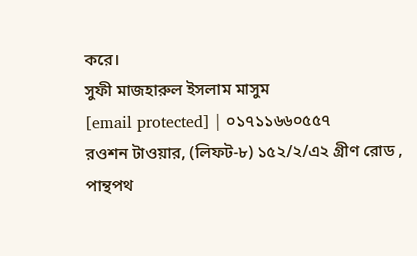করে।
সুফী মাজহারুল ইসলাম মাসুম
[email protected] | ০১৭১১৬৬০৫৫৭
রওশন টাওয়ার, (লিফট-৮) ১৫২/২/এ২ গ্রীণ রোড ,
পান্থপথ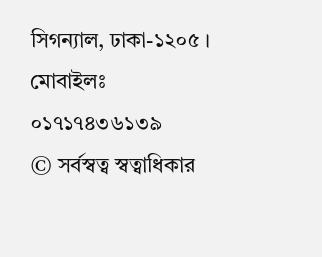সিগন্যাল, ঢাকা-১২০৫ ।
মোবাইলঃ ০১৭১৭৪৩৬১৩৯
© সর্বস্বত্ব স্বত্বাধিকার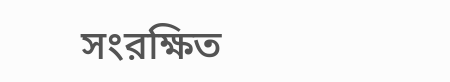সংরক্ষিত